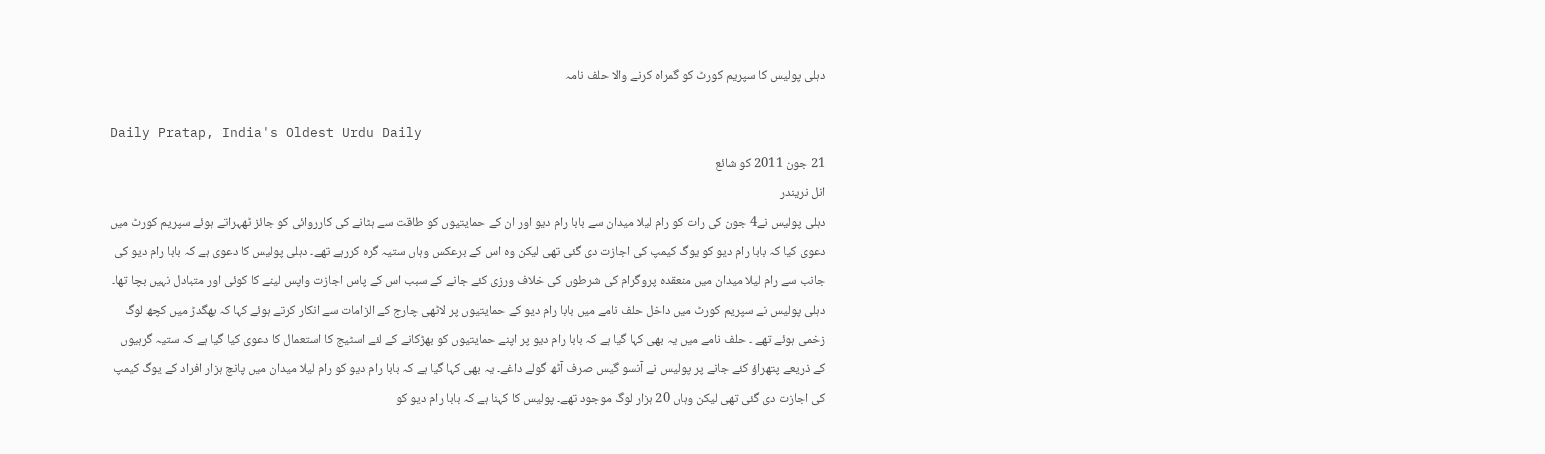دہلی پولیس کا سپریم کورٹ کو گمراہ کرنے والا حلف نامہ

Daily Pratap, India's Oldest Urdu Daily
21 جون 2011 کو شائع
انل نریندر
دہلی پولیس نے4 جون کی رات کو رام لیلا میدان سے بابا رام دیو اور ان کے حمایتیوں کو طاقت سے ہٹانے کی کارروائی کو جائز ٹھہراتے ہوئے سپریم کورٹ میں دعوی کیا کہ بابا رام دیو کو یوگ کیمپ کی اجازت دی گئی تھی لیکن وہ اس کے برعکس وہاں ستیہ گرہ کررہے تھے۔ دہلی پولیس کا دعوی ہے کہ بابا رام دیو کی جانب سے رام لیلا میدان میں منعقدہ پروگرام کی شرطوں کی خلاف ورزی کئے جانے کے سبب اس کے پاس اجازت واپس لینے کا کوئی اور متبادل نہیں بچا تھا۔ دہلی پولیس نے سپریم کورٹ میں داخل حلف نامے میں بابا رام دیو کے حمایتیوں پر لاٹھی چارج کے الزامات سے انکار کرتے ہوئے کہا کہ بھگدڑ میں کچھ لوگ زخمی ہوئے تھے ۔ حلف نامے میں یہ بھی کہا گیا ہے کہ بابا رام دیو پر اپنے حمایتیوں کو بھڑکانے کے لئے اسٹیج کا استعمال کا دعوی کیا گیا ہے کہ ستیہ گرہیوں کے ذریعے پتھراؤ کئے جانے پر پولیس نے آنسو گیس صرف آٹھ گولے داغے۔ یہ بھی کہا گیا ہے کہ بابا رام دیو کو رام لیلا میدان میں پانچ ہزار افراد کے یوگ کیمپ کی اجازت دی گئی تھی لیکن وہاں 20 ہزار لوگ موجود تھے۔ پولیس کا کہنا ہے کہ بابا رام دیو کو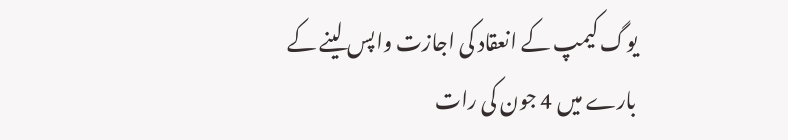یوگ کیمپ کے انعقاد کی اجازت واپس لینے کے بارے میں 4 جون کی رات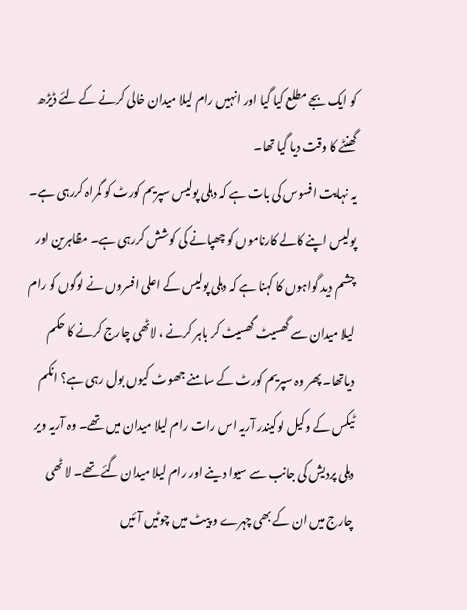کو ایک بجے مطلع کیا گیا اور انہیں رام لیلا میدان خالی کرنے کے لئے ڈیڑھ گھنٹے کا وقت دیا گیا تھا۔
یہ نہایت افسوس کی بات ہے کہ دہلی پولیس سپریم کورٹ کو گمراہ کررہی ہے۔ پولیس اپنے کالے کارناموں کو چھپانے کی کوشش کررہی ہے۔ مظاہرین اور چشم دید گواہوں کا کہنا ہے کہ دہلی پولیس کے اعلی افسروں نے لوگوں کو رام لیلا میدان سے گھسیٹ گھسیٹ کر باہر کرنے ، لاٹھی چارج کرنے کا حکم دیاتھا۔ پھر وہ سپریم کورٹ کے سامنے جھوٹ کیوں بول رہی ہے؟ انکم ٹیکس کے وکیل لوکیندر آریہ اس رات رام لیلا میدان میں تھے۔ وہ آریہ ویر دہلی پردیش کی جانب سے سیوا دینے اور رام لیلا میدان گئے تھے۔ لا ٹھی چارج میں ان کے بھی چہرے و پیٹ میں چوٹیں آئیں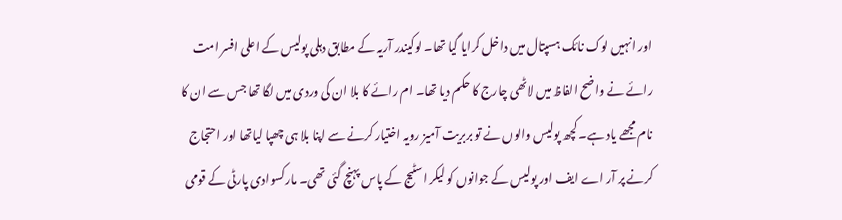اور انہیں لوک نائک ہسپتال میں داخل کرایا گیا تھا۔ لوکیندر آریہ کے مطابق دہلی پولیس کے اعلی افسر امت رائے نے واضح الفاظ میں لاٹھی چارج کا حکم دیا تھا۔ ام رائے کا بلا ان کی وردی میں لگا تھا جس سے ان کا نام مجھے یاد ہے۔ کچھ پولیس والوں نے تو بربریت آمیز رویہ اختیار کرنے سے اپنا بلا ہی چھپا لیاتھا اور احتجاج کرنے پر آر اے ایف اور پولیس کے جوانوں کو لیکر اسٹیج کے پاس پہنچ گئی تھی۔ مارکسوادی پارٹی کے قومی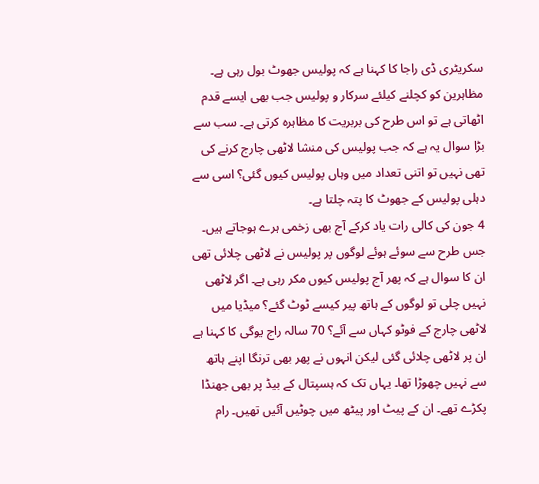سکریٹری ڈی راجا کا کہنا ہے کہ پولیس جھوٹ بول رہی ہے۔ مظاہرین کو کچلنے کیلئے سرکار و پولیس جب بھی ایسے قدم اٹھاتی ہے تو اس طرح کی بربریت کا مظاہرہ کرتی ہے۔ سب سے بڑا سوال یہ ہے کہ جب پولیس کی منشا لاٹھی چارج کرنے کی تھی نہیں تو اتنی تعداد میں وہاں پولیس کیوں گئی؟ اسی سے دہلی پولیس کے جھوٹ کا پتہ چلتا ہے۔
4 جون کی کالی رات یاد کرکے آج بھی زخمی ہرے ہوجاتے ہیں۔ جس طرح سے سوئے ہوئے لوگوں پر پولیس نے لاٹھی چلائی تھی ان کا سوال ہے کہ پھر آج پولیس کیوں مکر رہی ہے۔ اگر لاٹھی نہیں چلی تو لوگوں کے ہاتھ پیر کیسے ٹوٹ گئے؟ میڈیا میں لاٹھی چارج کے فوٹو کہاں سے آئے؟ 70 سالہ راج یوگی کا کہنا ہے ان پر لاٹھی چلائی گئی لیکن انہوں نے پھر بھی ترنگا اپنے ہاتھ سے نہیں چھوڑا تھا۔ یہاں تک کہ ہسپتال کے بیڈ پر بھی جھنڈا پکڑے تھے۔ ان کے پیٹ اور پیٹھ میں چوٹیں آئیں تھیں۔ رام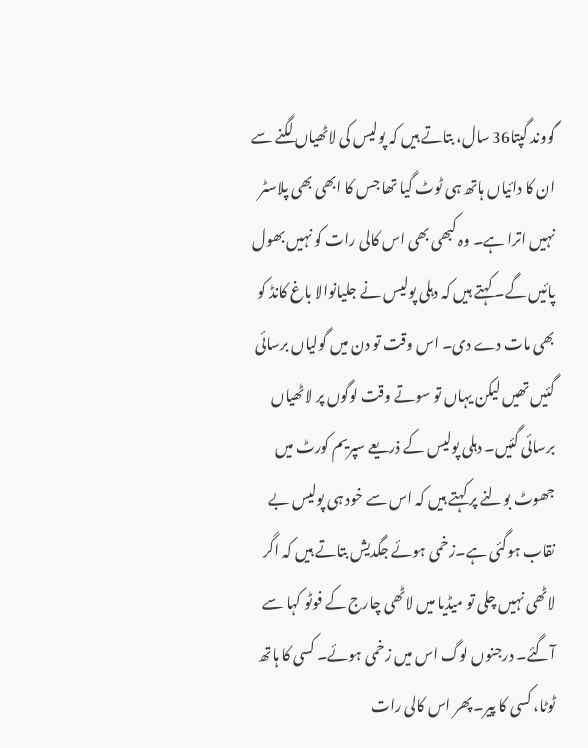گووند گپتا36 سال، بتاتے ہیں کہ پولیس کی لاٹھیاں لگنے سے ان کا دائیاں ہاتھ ہی ٹوٹ گیا تھا جس کا ابھی بھی پلاسٹر نہیں اترا ہے۔ وہ کبھی بھی اس کالی رات کو نہیں بھول پائیں گے۔ کہتے ہیں کہ دہلی پولیس نے جلیانوالا باغ کانڈ کو بھی مات دے دی۔ اس وقت تو دن میں گولیاں برسائی گئیں تھیں لیکن یہاں تو سوتے وقت لوگوں پر لاٹھیاں برسائی گئیں۔ دہلی پولیس کے ذریعے سپریم کورٹ میں جھوٹ بولنے پر کہتے ہیں کہ اس سے خود ہی پولیس بے نقاب ہوگئی ہے۔زخمی ہوئے جگدیش بتاتے ہیں کہ اگر لاٹھی نہیں چلی تو میڈیا میں لاٹھی چارج کے فوٹو کہا سے آگئے۔ درجنوں لوگ اس میں زخمی ہوئے۔ کسی کا ہاتھ ٹوٹا، کسی کا پیر۔ پھر اس کالی رات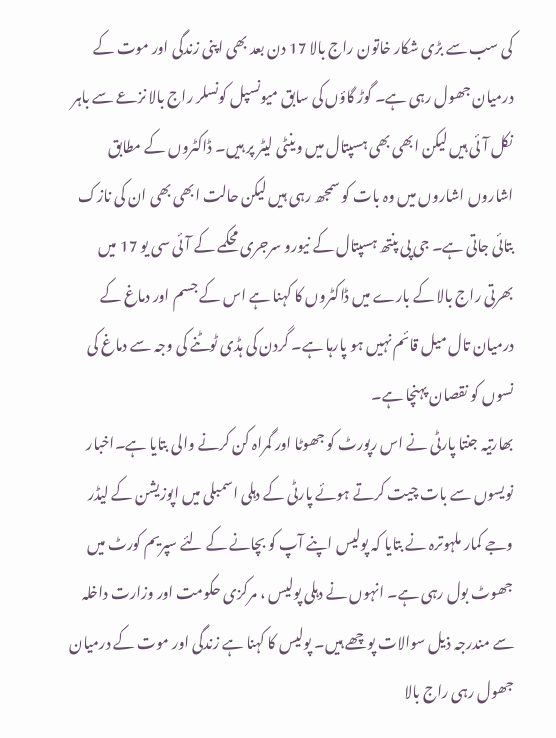کی سب سے بڑی شکار خاتون راج بالا 17 دن بعد بھی اپنی زندگی اور موت کے درمیان جھول رہی ہے۔ گوڑ گاؤں کی سابق میونسپل کونسلر راج بالا نزعے سے باہر نکل آئی ہیں لیکن ابھی بھی ہسپتال میں وینٹی لیٹر پر ہیں۔ ڈاکٹروں کے مطابق اشاروں اشاروں میں وہ بات کو سمجھ رہی ہیں لیکن حالت ابھی بھی ان کی نازک بتائی جاتی ہے۔ جی پی پنتھ ہسپتال کے نیورو سرجری محکمے کے آئی سی یو 17 میں بھرتی راج بالا کے بارے میں ڈاکٹروں کا کہنا ہے اس کے جسم اور دماغ کے درمیان تال میل قائم نہیں ہو پارہا ہے۔ گردن کی ہڈی ٹوٹنے کی وجہ سے دماغ کی نسوں کو نقصان پہنچا ہے۔
بھارتیہ جنتا پارٹی نے اس رپورٹ کو جھوٹا اور گمراہ کن کرنے والی بتایا ہے۔اخبار نویسوں سے بات چیت کرتے ہوئے پارٹی کے دہلی اسمبلی میں اپوزیشن کے لیڈر وجے کمار ملہوترہ نے بتایا کہ پولیس اپنے آپ کو بچانے کے لئے سپریم کورٹ میں جھوٹ بول رہی ہے۔ انہوں نے دہلی پولیس ، مرکزی حکومت اور وزارت داخلہ سے مندرجہ ذیل سوالات پوچھے ہیں۔ پولیس کا کہنا ہے زندگی اور موت کے درمیان جھول رہی راج بالا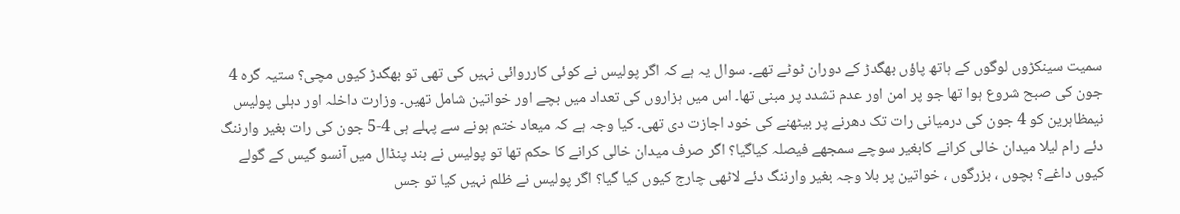سمیت سینکڑوں لوگوں کے ہاتھ پاؤں بھگدڑ کے دوران ٹوٹے تھے۔ سوال یہ ہے کہ اگر پولیس نے کوئی کارروائی نہیں کی تھی تو بھگدڑ کیوں مچی؟ ستیہ گرہ 4 جون کی صبح شروع ہوا تھا جو پر امن اور عدم تشدد پر مبنی تھا۔ اس میں ہزاروں کی تعداد میں بچے اور خواتین شامل تھیں۔ وزارت داخلہ اور دہلی پولیس نیمظاہرین کو 4 جون کی درمیانی رات تک دھرنے پر بیٹھنے کی خود اجازت دی تھی۔ کیا وجہ ہے کہ میعاد ختم ہونے سے پہلے ہی 4-5 جون کی رات بغیر وارننگ دئے رام لیلا میدان خالی کرانے کابغیر سوچے سمجھے فیصلہ کیاگیا؟ اگر صرف میدان خالی کرانے کا حکم تھا تو پولیس نے بند پنڈال میں آنسو گیس کے گولے کیوں داغے؟ بچوں ، بزرگوں ، خواتین پر بلا وجہ بغیر وارننگ دئے لاٹھی چارج کیوں کیا گیا؟ اگر پولیس نے ظلم نہیں کیا تو جس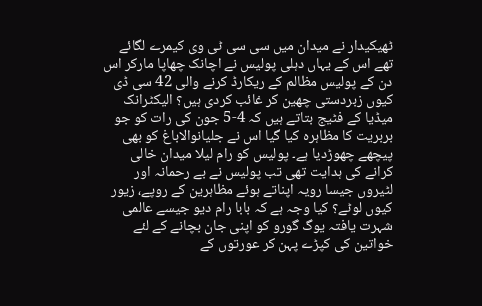ٹھیکیدار نے میدان میں سی سی ٹی وی کیمرے لگائے تھے اس کے یہاں دہلی پولیس نے اچانک چھاپا مارکر اس دن کے پولیس مظالم کے ریکارڈ کرنے والی 42 سی ڈی کیوں زبردستی چھین کر غائب کردی ہیں؟ الیکٹرانک میڈیا کے فٹیج بتاتے ہیں کہ 4-5 جون کی رات کو جو بربریت کا مظاہرہ کیا گیا اس نے جلیانوالاباغ کو بھی پیچھے چھوڑدیا ہے۔ پولیس کو رام لیلا میدان خالی کرانے کی ہدایت تھی تب پولیس نے بے رحمانہ اور لٹیروں جیسا رویہ اپناتے ہوئے مظاہرین کے روپے، زیور کیوں لوٹے؟ کیا وجہ ہے کہ بابا رام دیو جیسے عالمی شہرت یافتہ یوگ گورو کو اپنی جان بچانے کے لئے خواتین کی کپڑے پہن کر عورتوں کے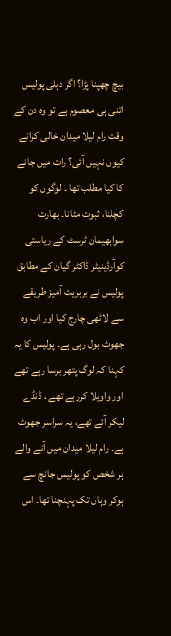بیچ چھپنا پڑا؟ اگر دہلی پولیس اتنی ہی معصوم ہے تو وہ دن کے وقت رام لیلا میدان خالی کرانے کیوں نہیں آئی؟ رات میں جانے کا کیا مطلب تھا ۔ لوگوں کو کچلنا، ثبوت مٹانا۔ بھارت سوابھیمان ٹرسٹ کے ریاستی کوآرڈینیٹر ڈاکٹر گیان کے مطابق پولیس نے بربریت آمیز طریقے سے لاٹھی چارج کیا اور اب وہ جھوٹ بول رہی ہے۔ پولیس کا یہ کہنا کہ لوگ پتھر برسا رہے تھے اور واویلا کررہے تھے ، ڈنڈے لیکر آئے تھے، یہ سراسر جھوٹ ہے۔ رام لیلا میدان میں آنے والے ہر شخص کو پولیس جانچ سے ہوکر وہاں تک پہنچنا تھا۔ اس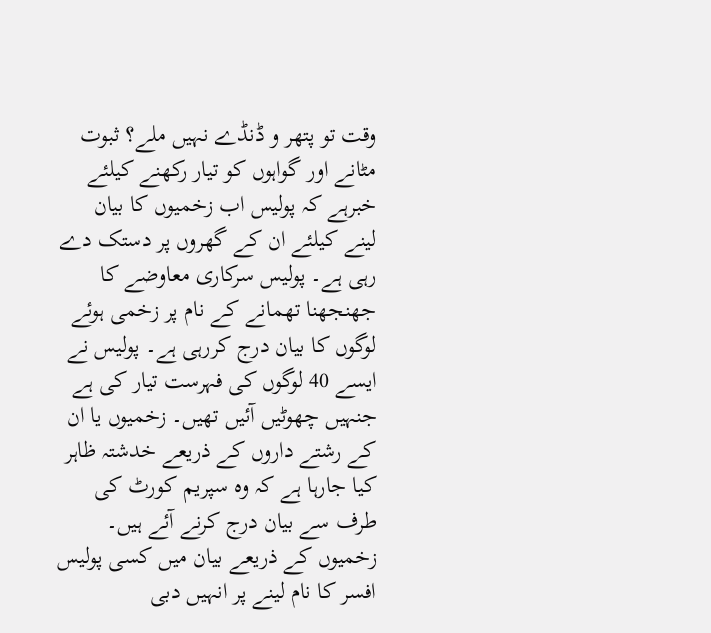وقت تو پتھر و ڈنڈے نہیں ملے؟ ثبوت مٹانے اور گواہوں کو تیار رکھنے کیلئے خبرہے کہ پولیس اب زخمیوں کا بیان لینے کیلئے ان کے گھروں پر دستک دے رہی ہے۔ پولیس سرکاری معاوضے کا جھنجھنا تھمانے کے نام پر زخمی ہوئے لوگوں کا بیان درج کررہی ہے۔ پولیس نے ایسے 40 لوگوں کی فہرست تیار کی ہے جنہیں چھوٹیں آئیں تھیں۔ زخمیوں یا ان کے رشتے داروں کے ذریعے خدشتہ ظاہر کیا جارہا ہے کہ وہ سپریم کورٹ کی طرف سے بیان درج کرنے آئے ہیں۔ زخمیوں کے ذریعے بیان میں کسی پولیس افسر کا نام لینے پر انہیں دبی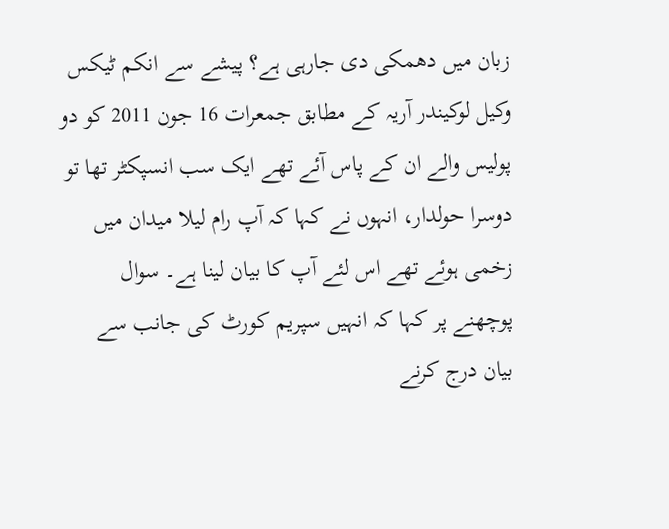زبان میں دھمکی دی جارہی ہے؟ پیشے سے انکم ٹیکس وکیل لوکیندر آریہ کے مطابق جمعرات 16 جون 2011 کو دو پولیس والے ان کے پاس آئے تھے ایک سب انسپکٹر تھا تو دوسرا حولدار، انہوں نے کہا کہ آپ رام لیلا میدان میں زخمی ہوئے تھے اس لئے آپ کا بیان لینا ہے۔ سوال پوچھنے پر کہا کہ انہیں سپریم کورٹ کی جانب سے بیان درج کرنے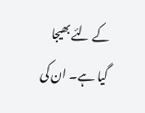کے لئے بھیجا گیا ہے۔ ان کی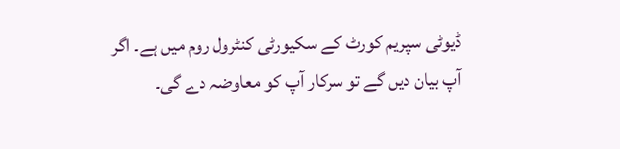ڈیوٹی سپریم کورٹ کے سکیورٹی کنٹرول روم میں ہے۔ اگر آپ بیان دیں گے تو سرکار آپ کو معاوضہ دے گی۔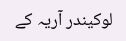لوکیندر آریہ کے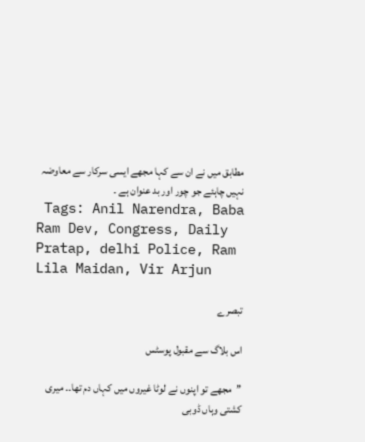مطابق میں نے ان سے کہا مجھے ایسی سرکار سے معاوضہ نہیں چاہئے جو چور اور بد عنوان ہے ۔
 Tags: Anil Narendra, Baba Ram Dev, Congress, Daily Pratap, delhi Police, Ram Lila Maidan, Vir Arjun

تبصرے

اس بلاگ سے مقبول پوسٹس

’’مجھے تو اپنوں نے لوٹا غیروں میں کہاں دم تھا۔۔ میری کشتی وہاں ڈوبی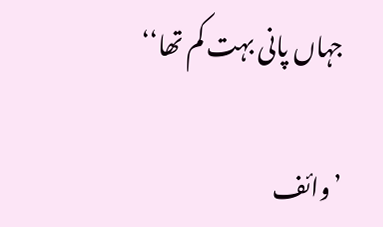جہاں پانی بہت کم تھا‘‘

’وائف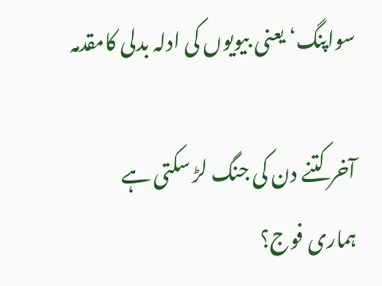سواپنگ‘ یعنی بیویوں کی ادلہ بدلی کامقدمہ

آخر کتنے دن کی جنگ لڑ سکتی ہے ہماری فوج؟